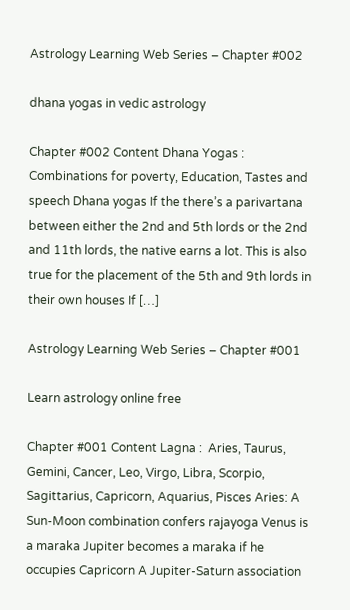Astrology Learning Web Series – Chapter #002

dhana yogas in vedic astrology

Chapter #002 Content Dhana Yogas : Combinations for poverty, Education, Tastes and speech Dhana yogas If the there’s a parivartana between either the 2nd and 5th lords or the 2nd and 11th lords, the native earns a lot. This is also true for the placement of the 5th and 9th lords in their own houses If […]

Astrology Learning Web Series – Chapter #001

Learn astrology online free

Chapter #001 Content Lagna :  Aries, Taurus, Gemini, Cancer, Leo, Virgo, Libra, Scorpio, Sagittarius, Capricorn, Aquarius, Pisces Aries: A Sun-Moon combination confers rajayoga Venus is a maraka Jupiter becomes a maraka if he occupies Capricorn A Jupiter-Saturn association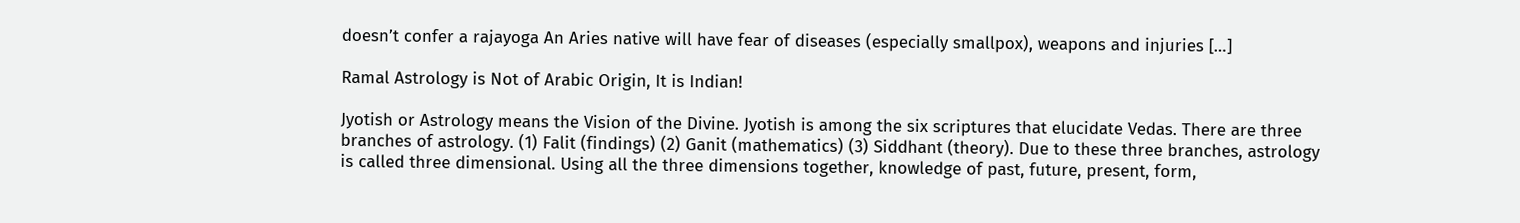doesn’t confer a rajayoga An Aries native will have fear of diseases (especially smallpox), weapons and injuries […]

Ramal Astrology is Not of Arabic Origin, It is Indian!

Jyotish or Astrology means the Vision of the Divine. Jyotish is among the six scriptures that elucidate Vedas. There are three branches of astrology. (1) Falit (findings) (2) Ganit (mathematics) (3) Siddhant (theory). Due to these three branches, astrology is called three dimensional. Using all the three dimensions together, knowledge of past, future, present, form,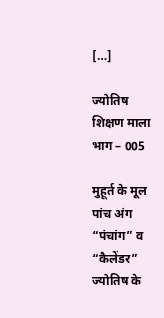[…]

ज्योतिष शिक्षण माला भाग – 005

मुहूर्त के मूल पांच अंग “पंचांग” व “कैलेंडर” ज्योतिष के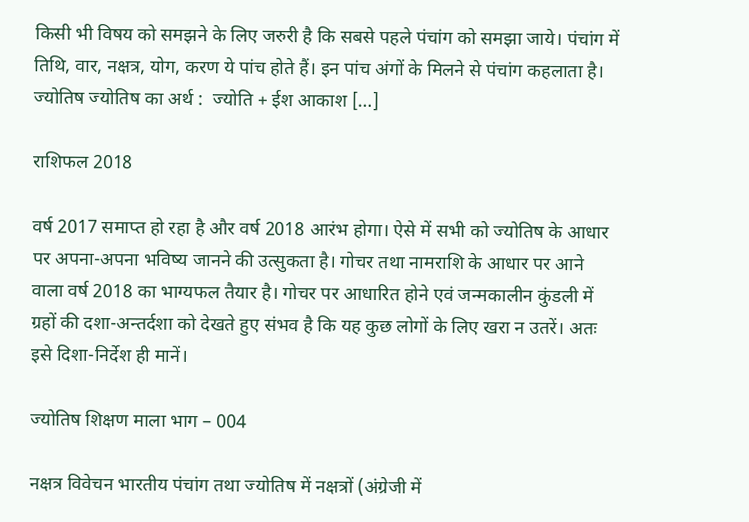किसी भी विषय को समझने के लिए जरुरी है कि सबसे पहले पंचांग को समझा जाये। पंचांग में तिथि, वार, नक्षत्र, योग, करण ये पांच होते हैं। इन पांच अंगों के मिलने से पंचांग कहलाता है। ज्योतिष ज्योतिष का अर्थ :  ज्योति + ईश आकाश […]

राशिफल 2018

वर्ष 2017 समाप्त हो रहा है और वर्ष 2018 आरंभ होगा। ऐसे में सभी को ज्योतिष के आधार पर अपना-अपना भविष्य जानने की उत्सुकता है। गोचर तथा नामराशि के आधार पर आने वाला वर्ष 2018 का भाग्यफल तैयार है। गोचर पर आधारित होने एवं जन्मकालीन कुंडली में ग्रहों की दशा-अन्तर्दशा को देखते हुए संभव है कि यह कुछ लोगों के लिए खरा न उतरें। अतः इसे दिशा-निर्देश ही मानें।

ज्योतिष शिक्षण माला भाग – 004

नक्षत्र विवेचन भारतीय पंचांग तथा ज्योतिष में नक्षत्रों (अंग्रेजी में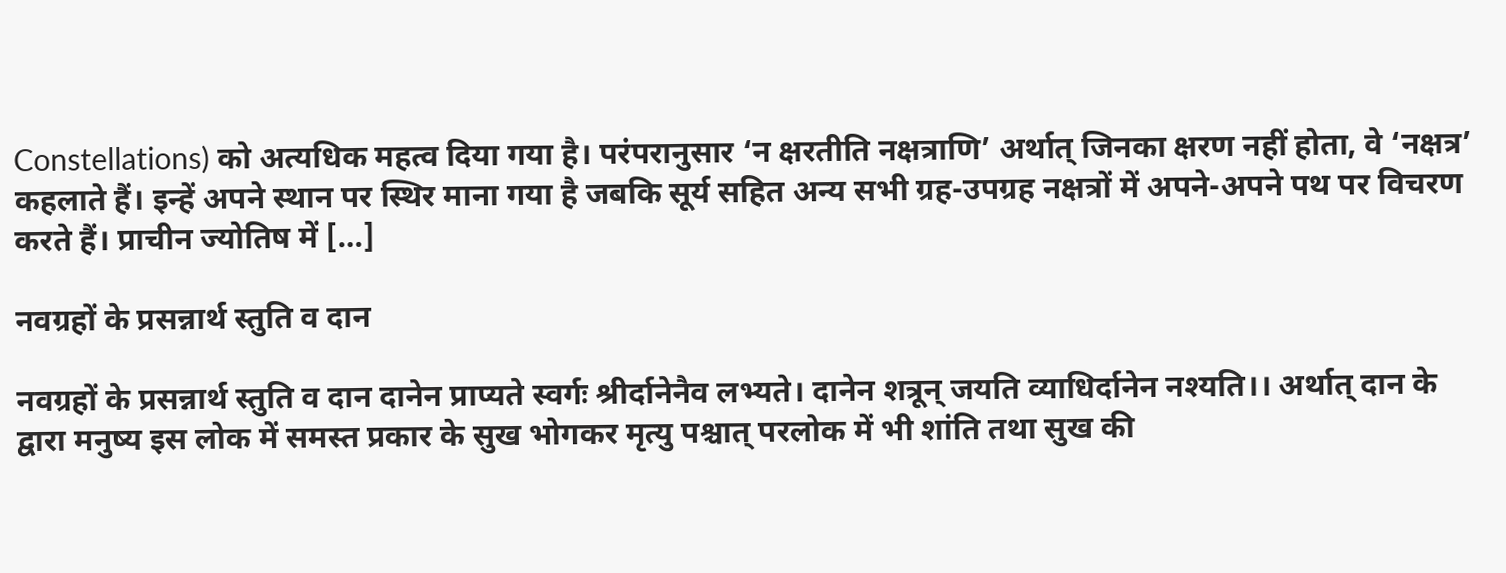Constellations) को अत्यधिक महत्व दिया गया है। परंपरानुसार ‘न क्षरतीति नक्षत्राणि’ अर्थात् जिनका क्षरण नहीं होता, वे ‘नक्षत्र’ कहलाते हैं। इन्हें अपने स्थान पर स्थिर माना गया है जबकि सूर्य सहित अन्य सभी ग्रह-उपग्रह नक्षत्रों में अपने-अपने पथ पर विचरण करते हैं। प्राचीन ज्योतिष में […]

नवग्रहों के प्रसन्नार्थ स्तुति व दान

नवग्रहों के प्रसन्नार्थ स्तुति व दान दानेन प्राप्यते स्वर्गः श्रीर्दानेनैव लभ्यते। दानेन शत्रून् जयति व्याधिर्दानेन नश्यति।। अर्थात् दान के द्वारा मनुष्य इस लोक में समस्त प्रकार के सुख भोगकर मृत्यु पश्चात् परलोक में भी शांति तथा सुख की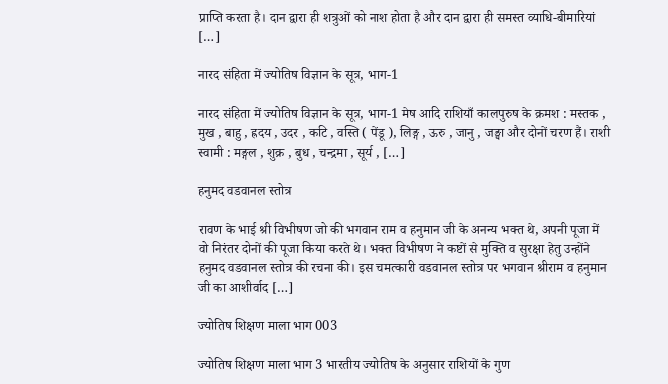प्राप्ति करता है। दान द्वारा ही शत्रुओं को नाश होता है और दान द्वारा ही समस्त व्याधि-बीमारियां […]

नारद संहिता में ज्योतिष विज्ञान के सूत्र, भाग-1

नारद संहिता में ज्योतिष विज्ञान के सूत्र, भाग-1 मेष आदि राशियाँ कालपुरुष के क्रमश : मस्तक , मुख , बाहु , ह्रदय , उदर , कटि , वस्ति ( पेंडू ), लिङ्ग , ऊरु , जानु , जङ्घा और दोनों चरण हैं। राशी स्वामी : मङ्गल , शुक्र , बुध , चन्द्रमा , सूर्य , […]

हनुमद वडवानल स्तोत्र

रावण के भाई श्री विभीषण जो की भगवान राम व हनुमान जी के अनन्य भक्त थे, अपनी पूजा में वो निरंतर दोनों की पूजा किया करते थे। भक्त विभीषण ने कष्टों से मुक्ति व सुरक्षा हेतु उन्होंने हनुमद वडवानल स्तोत्र की रचना की। इस चमत्कारी वडवानल स्तोत्र पर भगवान श्रीराम व हनुमान जी का आशीर्वाद […]

ज्योतिष शिक्षण माला भाग 003

ज्योतिष शिक्षण माला भाग 3 भारतीय ज्योतिष के अनुसार राशियों के गुण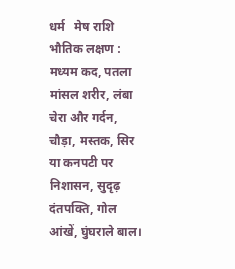धर्म   मेष राशि भौतिक लक्षण : मध्यम कद, पतला मांसल शरीर, लंबा चेरा और गर्दन, चौड़ा, मस्तक, सिर या कनपटी पर निशासन, सुदृढ़ दंतपक्ति, गोल आंखें, घुंघराले बाल।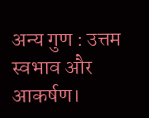अन्य गुण : उत्तम स्वभाव और आकर्षण।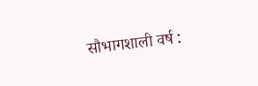सौभागशाली वर्ष :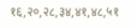१६,२०,२८,३४,४१,४८,५१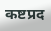कष्टप्रद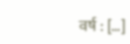वर्ष : […]